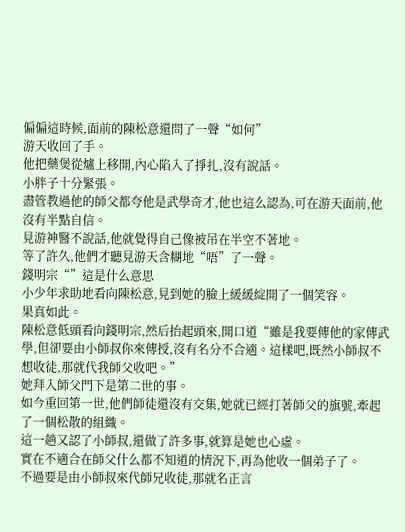偏偏這時候,面前的陳松意還問了一聲“如何”
游天收回了手。
他把藥煲從爐上移開,內心陷入了掙扎,沒有說話。
小胖子十分緊張。
盡管教過他的師父都夸他是武學奇才,他也這么認為,可在游天面前,他沒有半點自信。
見游神醫不說話,他就覺得自己像被吊在半空不著地。
等了許久,他們才聽見游天含糊地“唔”了一聲。
錢明宗“”這是什么意思
小少年求助地看向陳松意,見到她的臉上緩緩綻開了一個笑容。
果真如此。
陳松意低頭看向錢明宗,然后抬起頭來,開口道“雖是我要傳他的家傳武學,但卻要由小師叔你來傳授,沒有名分不合適。這樣吧,既然小師叔不想收徒,那就代我師父收吧。”
她拜入師父門下是第二世的事。
如今重回第一世,他們師徒還沒有交集,她就已經打著師父的旗號,牽起了一個松散的組織。
這一趟又認了小師叔,還做了許多事,就算是她也心虛。
實在不適合在師父什么都不知道的情況下,再為他收一個弟子了。
不過要是由小師叔來代師兄收徒,那就名正言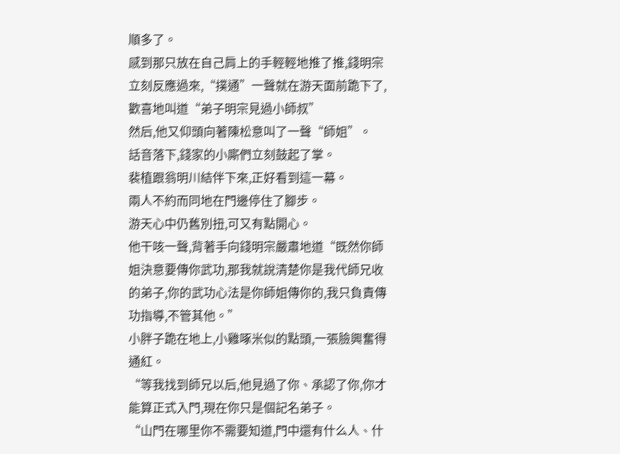順多了。
感到那只放在自己肩上的手輕輕地推了推,錢明宗立刻反應過來,“撲通”一聲就在游天面前跪下了,歡喜地叫道“弟子明宗見過小師叔”
然后,他又仰頭向著陳松意叫了一聲“師姐”。
話音落下,錢家的小廝們立刻鼓起了掌。
裴植跟翁明川結伴下來,正好看到這一幕。
兩人不約而同地在門邊停住了腳步。
游天心中仍舊別扭,可又有點開心。
他干咳一聲,背著手向錢明宗嚴肅地道“既然你師姐決意要傳你武功,那我就說清楚你是我代師兄收的弟子,你的武功心法是你師姐傳你的,我只負責傳功指導,不管其他。”
小胖子跪在地上,小雞啄米似的點頭,一張臉興奮得通紅。
“等我找到師兄以后,他見過了你、承認了你,你才能算正式入門,現在你只是個記名弟子。
“山門在哪里你不需要知道,門中還有什么人、什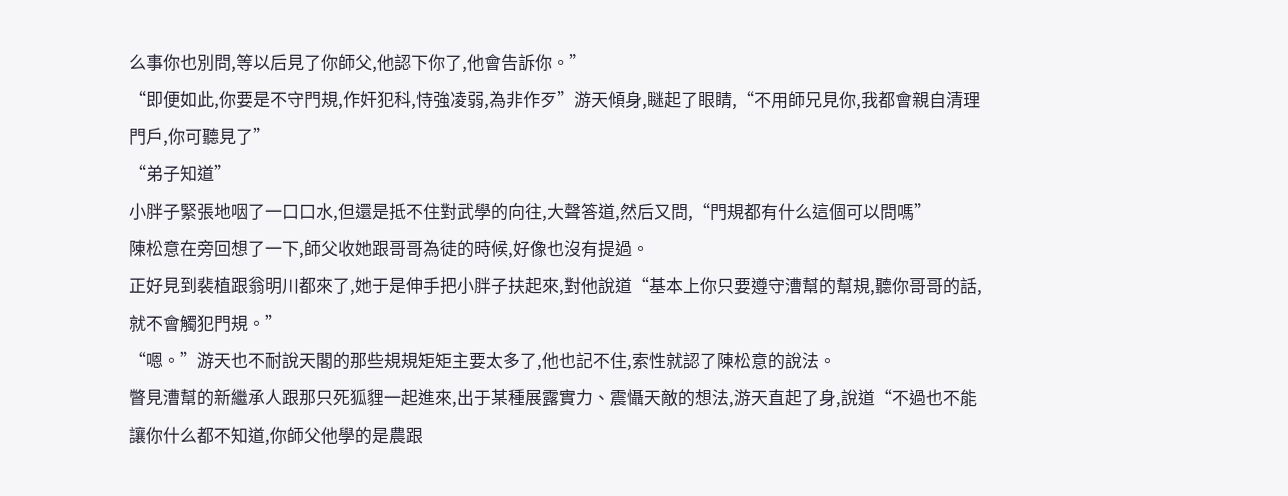么事你也別問,等以后見了你師父,他認下你了,他會告訴你。”
“即便如此,你要是不守門規,作奸犯科,恃強凌弱,為非作歹”游天傾身,瞇起了眼睛,“不用師兄見你,我都會親自清理門戶,你可聽見了”
“弟子知道”
小胖子緊張地咽了一口口水,但還是抵不住對武學的向往,大聲答道,然后又問,“門規都有什么這個可以問嗎”
陳松意在旁回想了一下,師父收她跟哥哥為徒的時候,好像也沒有提過。
正好見到裴植跟翁明川都來了,她于是伸手把小胖子扶起來,對他說道“基本上你只要遵守漕幫的幫規,聽你哥哥的話,就不會觸犯門規。”
“嗯。”游天也不耐說天閣的那些規規矩矩主要太多了,他也記不住,索性就認了陳松意的說法。
瞥見漕幫的新繼承人跟那只死狐貍一起進來,出于某種展露實力、震懾天敵的想法,游天直起了身,說道“不過也不能讓你什么都不知道,你師父他學的是農跟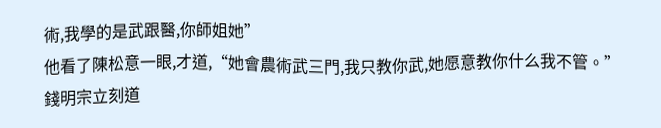術,我學的是武跟醫,你師姐她”
他看了陳松意一眼,才道,“她會農術武三門,我只教你武,她愿意教你什么我不管。”
錢明宗立刻道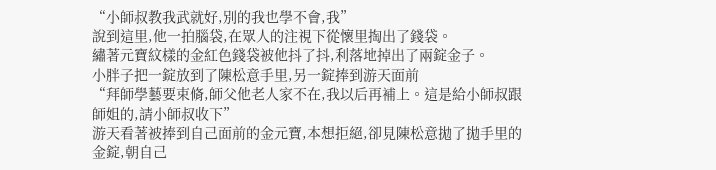“小師叔教我武就好,別的我也學不會,我”
說到這里,他一拍腦袋,在眾人的注視下從懷里掏出了錢袋。
繡著元寶紋樣的金紅色錢袋被他抖了抖,利落地掉出了兩錠金子。
小胖子把一錠放到了陳松意手里,另一錠捧到游天面前
“拜師學藝要束脩,師父他老人家不在,我以后再補上。這是給小師叔跟師姐的,請小師叔收下”
游天看著被捧到自己面前的金元寶,本想拒絕,卻見陳松意拋了拋手里的金錠,朝自己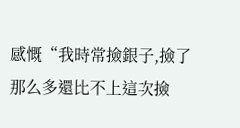感慨“我時常撿銀子,撿了那么多還比不上這次撿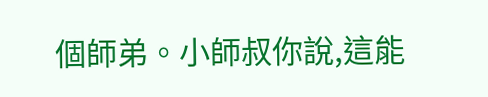個師弟。小師叔你說,這能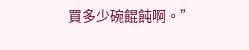買多少碗餛飩啊。”